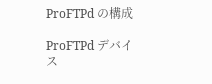ProFTPd の構成

ProFTPd デバイス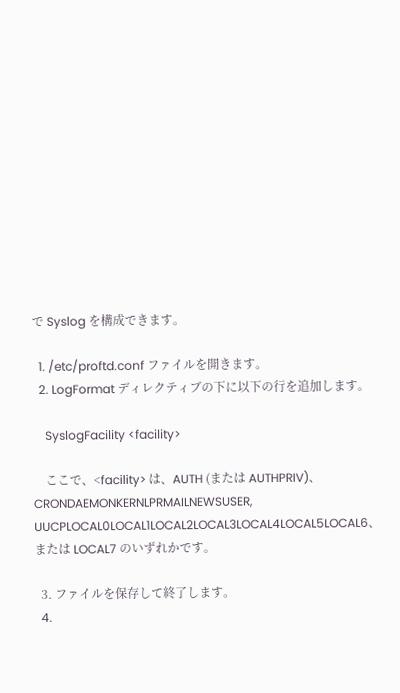で Syslog を構成できます。

  1. /etc/proftd.conf ファイルを開きます。
  2. LogFormat ディレクティブの下に以下の行を追加します。

    SyslogFacility <facility>

    ここで、<facility> は、AUTH (または AUTHPRIV)、CRONDAEMONKERNLPRMAILNEWSUSER, UUCPLOCAL0LOCAL1LOCAL2LOCAL3LOCAL4LOCAL5LOCAL6、または LOCAL7 のいずれかです。

  3. ファイルを保存して終了します。
  4.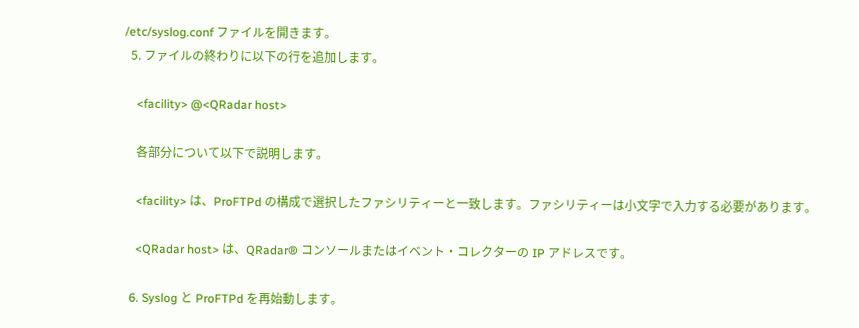/etc/syslog.conf ファイルを開きます。
  5. ファイルの終わりに以下の行を追加します。

    <facility> @<QRadar host>

    各部分について以下で説明します。

    <facility> は、ProFTPd の構成で選択したファシリティーと一致します。ファシリティーは小文字で入力する必要があります。

    <QRadar host> は、QRadar® コンソールまたはイベント・コレクターの IP アドレスです。

  6. Syslog と ProFTPd を再始動します。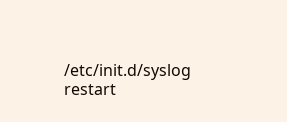/etc/init.d/syslog restart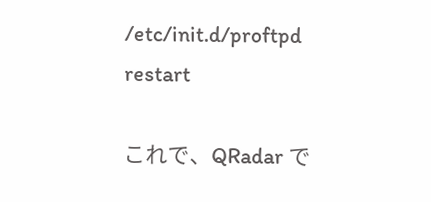/etc/init.d/proftpd restart

これで、QRadar で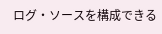ログ・ソースを構成できる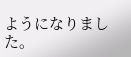ようになりました。